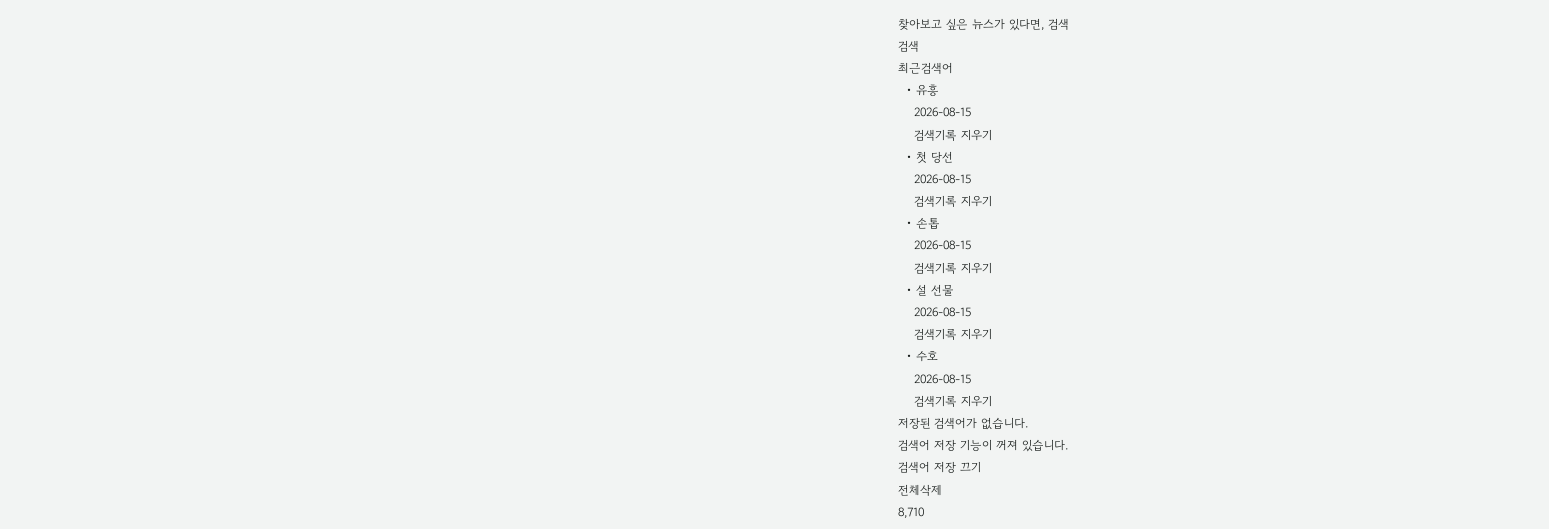찾아보고 싶은 뉴스가 있다면, 검색
검색
최근검색어
  • 유흥
    2026-08-15
    검색기록 지우기
  • 첫 당선
    2026-08-15
    검색기록 지우기
  • 손톱
    2026-08-15
    검색기록 지우기
  • 설 선물
    2026-08-15
    검색기록 지우기
  • 수호
    2026-08-15
    검색기록 지우기
저장된 검색어가 없습니다.
검색어 저장 기능이 꺼져 있습니다.
검색어 저장 끄기
전체삭제
8,710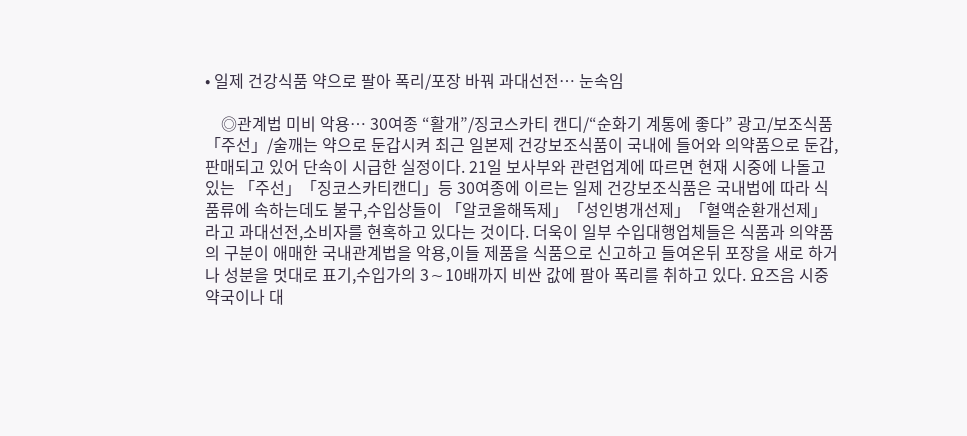• 일제 건강식품 약으로 팔아 폭리/포장 바꿔 과대선전… 눈속임

    ◎관계법 미비 악용… 30여종 “활개”/징코스카티 캔디/“순화기 계통에 좋다” 광고/보조식품 「주선」/술깨는 약으로 둔갑시켜 최근 일본제 건강보조식품이 국내에 들어와 의약품으로 둔갑,판매되고 있어 단속이 시급한 실정이다. 21일 보사부와 관련업계에 따르면 현재 시중에 나돌고 있는 「주선」「징코스카티캔디」등 30여종에 이르는 일제 건강보조식품은 국내법에 따라 식품류에 속하는데도 불구,수입상들이 「알코올해독제」「성인병개선제」「혈액순환개선제」라고 과대선전,소비자를 현혹하고 있다는 것이다. 더욱이 일부 수입대행업체들은 식품과 의약품의 구분이 애매한 국내관계법을 악용,이들 제품을 식품으로 신고하고 들여온뒤 포장을 새로 하거나 성분을 멋대로 표기,수입가의 3∼10배까지 비싼 값에 팔아 폭리를 취하고 있다. 요즈음 시중 약국이나 대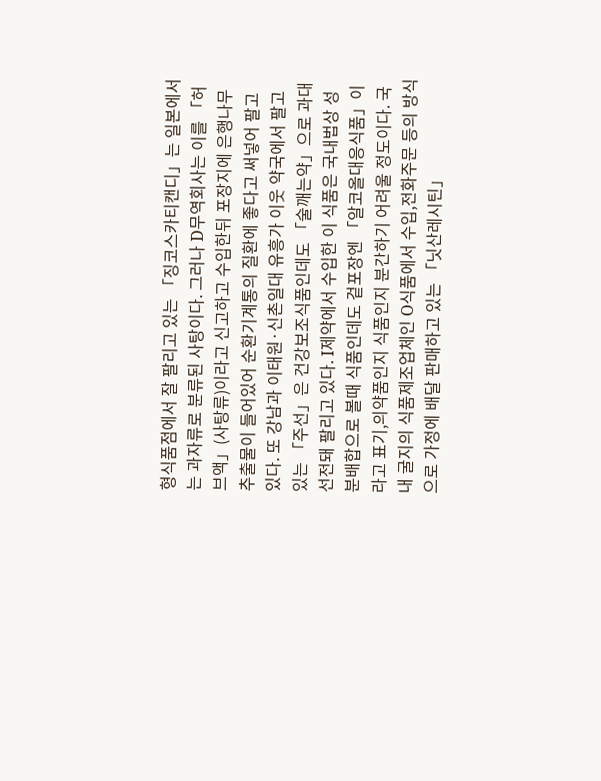형식품점에서 잘 팔리고 있는 「징코스카티캔디」는 일본에서는 과자류로 분류된 사탕이다. 그러나 D무역회사는 이를 「허브액」(사탕류)이라고 신고하고 수입한뒤 포장지에 은행나무추출물이 들어있어 순환기계통의 질환에 좋다고 써넣어 팔고 있다. 또 강남과 이태원·신촌일대 유흥가 이웃 약국에서 팔고 있는 「주선」은 건강보조식품인데도 「술깨는약」으로 과대선전돼 팔리고 있다. I제약에서 수입한 이 식품은 국내법상 성분배합으로 볼때 식품인데도 겉포장엔 「알코올대응식품」이라고 표기,의약품인지 식품인지 분간하기 어려울 정도이다. 국내 굴지의 식품제조업체인 O식품에서 수입,전화주문 등의 방식으로 가정에 배달 판매하고 있는 「닛산레시틴」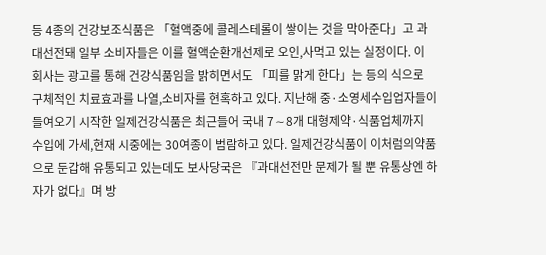등 4종의 건강보조식품은 「혈액중에 콜레스테롤이 쌓이는 것을 막아준다」고 과대선전돼 일부 소비자들은 이를 혈액순환개선제로 오인,사먹고 있는 실정이다. 이 회사는 광고를 통해 건강식품임을 밝히면서도 「피를 맑게 한다」는 등의 식으로 구체적인 치료효과를 나열,소비자를 현혹하고 있다. 지난해 중·소영세수입업자들이 들여오기 시작한 일제건강식품은 최근들어 국내 7∼8개 대형제약·식품업체까지 수입에 가세,현재 시중에는 30여종이 범람하고 있다. 일제건강식품이 이처럼의약품으로 둔갑해 유통되고 있는데도 보사당국은 『과대선전만 문제가 될 뿐 유통상엔 하자가 없다』며 방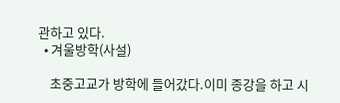관하고 있다.
  • 겨울방학(사설)

    초중고교가 방학에 들어갔다.이미 종강을 하고 시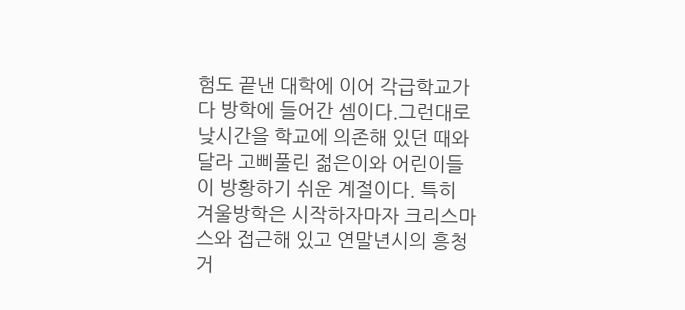험도 끝낸 대학에 이어 각급학교가 다 방학에 들어간 셈이다.그런대로 낮시간을 학교에 의존해 있던 때와 달라 고삐풀린 젊은이와 어린이들이 방황하기 쉬운 계절이다. 특히 겨울방학은 시작하자마자 크리스마스와 접근해 있고 연말년시의 흥청거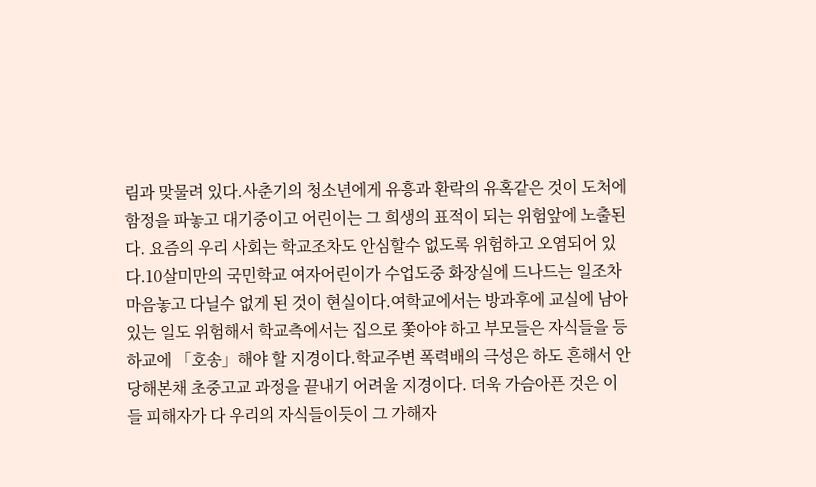림과 맞물려 있다.사춘기의 청소년에게 유흥과 환락의 유혹같은 것이 도처에 함정을 파놓고 대기중이고 어린이는 그 희생의 표적이 되는 위험앞에 노출된다. 요즘의 우리 사회는 학교조차도 안심할수 없도록 위험하고 오염되어 있다.10살미만의 국민학교 여자어린이가 수업도중 화장실에 드나드는 일조차 마음놓고 다닐수 없게 된 것이 현실이다.여학교에서는 방과후에 교실에 남아있는 일도 위험해서 학교측에서는 집으로 쫓아야 하고 부모들은 자식들을 등하교에 「호송」해야 할 지경이다.학교주변 폭력배의 극성은 하도 흔해서 안당해본채 초중고교 과정을 끝내기 어려울 지경이다. 더욱 가슴아픈 것은 이들 피해자가 다 우리의 자식들이듯이 그 가해자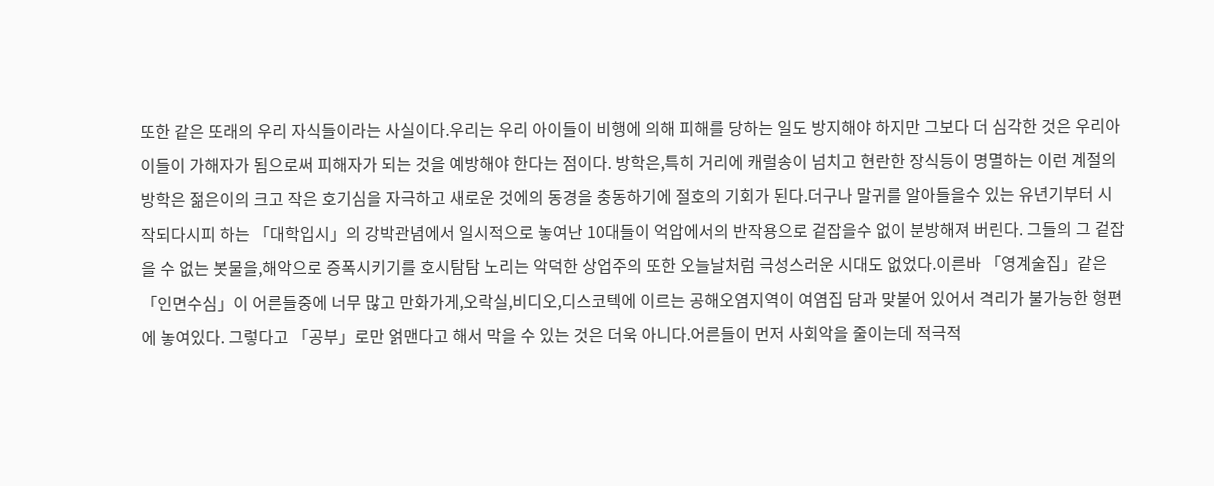또한 같은 또래의 우리 자식들이라는 사실이다.우리는 우리 아이들이 비행에 의해 피해를 당하는 일도 방지해야 하지만 그보다 더 심각한 것은 우리아이들이 가해자가 됨으로써 피해자가 되는 것을 예방해야 한다는 점이다. 방학은,특히 거리에 캐럴송이 넘치고 현란한 장식등이 명멸하는 이런 계절의 방학은 젊은이의 크고 작은 호기심을 자극하고 새로운 것에의 동경을 충동하기에 절호의 기회가 된다.더구나 말귀를 알아들을수 있는 유년기부터 시작되다시피 하는 「대학입시」의 강박관념에서 일시적으로 놓여난 10대들이 억압에서의 반작용으로 겉잡을수 없이 분방해져 버린다. 그들의 그 겉잡을 수 없는 봇물을,해악으로 증폭시키기를 호시탐탐 노리는 악덕한 상업주의 또한 오늘날처럼 극성스러운 시대도 없었다.이른바 「영계술집」같은 「인면수심」이 어른들중에 너무 많고 만화가게,오락실,비디오,디스코텍에 이르는 공해오염지역이 여염집 담과 맞붙어 있어서 격리가 불가능한 형편에 놓여있다. 그렇다고 「공부」로만 얽맨다고 해서 막을 수 있는 것은 더욱 아니다.어른들이 먼저 사회악을 줄이는데 적극적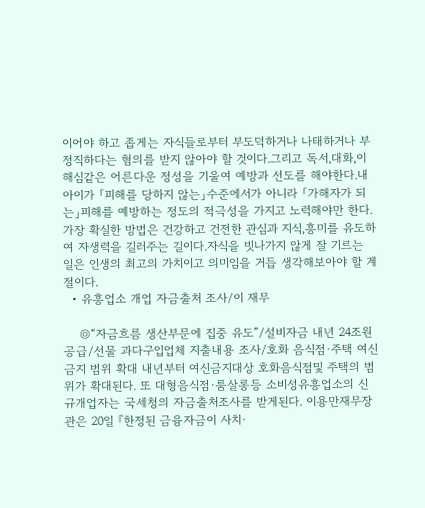이어야 하고 좁게는 자식들로부터 부도덕하거나 나태하거나 부정직하다는 혐의를 받지 않아야 할 것이다.그리고 독서,대화,이해심같은 어른다운 정성을 기울여 예방과 선도를 해야한다.내아이가 「피해를 당하지 않는」수준에서가 아니라 「가해자가 되는」피해를 예방하는 정도의 적극성을 가지고 노력해야만 한다.가장 확실한 방법은 건강하고 건전한 관심과 지식,흥미를 유도하여 자생력을 길러주는 길이다.자식을 빗나가지 않게 잘 기르는 일은 인생의 최고의 가치이고 의미임을 거듭 생각해보아야 할 계절이다.
  • 유흥업소 개업 자금출처 조사/이 재무

    ◎“자금흐름 생산부문에 집중 유도”/설비자금 내년 24조원 공급/선물 과다구입업체 지출내용 조사/호화 음식점·주택 여신금지 범위 확대 내년부터 여신금지대상 호화음식점및 주택의 범위가 확대된다. 또 대형음식점·룸살롱등 소비성유흥업소의 신규개업자는 국세청의 자금출처조사를 받게된다. 이용만재무장관은 20일 『한정된 금융자금이 사치·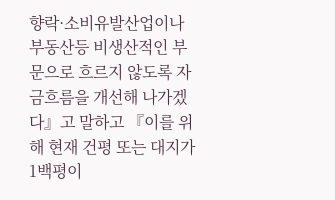향락·소비유발산업이나 부동산등 비생산적인 부문으로 흐르지 않도록 자금흐름을 개선해 나가겠다』고 말하고 『이를 위해 현재 건평 또는 대지가 1백평이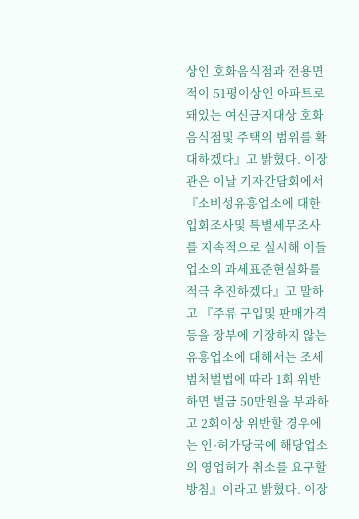상인 호화음식점과 전용면적이 51평이상인 아파트로 돼있는 여신금지대상 호화음식점및 주택의 범위를 확대하겠다』고 밝혔다. 이장관은 이날 기자간담회에서 『소비성유흥업소에 대한 입회조사및 특별세무조사를 지속적으로 실시해 이들 업소의 과세표준현실화를 적극 추진하겠다』고 말하고 『주류 구입및 판매가격등을 장부에 기장하지 않는 유흥업소에 대해서는 조세범처벌법에 따라 1회 위반하면 벌금 50만원을 부과하고 2회이상 위반할 경우에는 인·허가당국에 해당업소의 영업허가 취소를 요구할 방침』이라고 밝혔다. 이장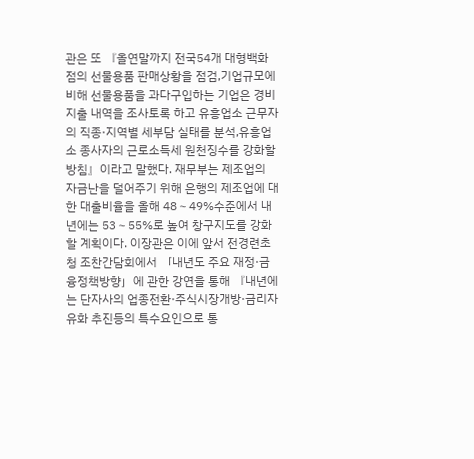관은 또 『올연말까지 전국54개 대형백화점의 선물용품 판매상황을 점검,기업규모에 비해 선물용품을 과다구입하는 기업은 경비지출 내역을 조사토록 하고 유흥업소 근무자의 직종·지역별 세부담 실태를 분석,유흥업소 종사자의 근로소득세 원천징수를 강화할 방침』이라고 말했다. 재무부는 제조업의 자금난을 덜어주기 위해 은행의 제조업에 대한 대출비율을 올해 48∼49%수준에서 내년에는 53∼55%로 높여 창구지도를 강화할 계획이다. 이장관은 이에 앞서 전경련초청 조찬간담회에서 「내년도 주요 재정·금융정책방향」에 관한 강연을 통해 『내년에는 단자사의 업종전환·주식시장개방·금리자유화 추진등의 특수요인으로 통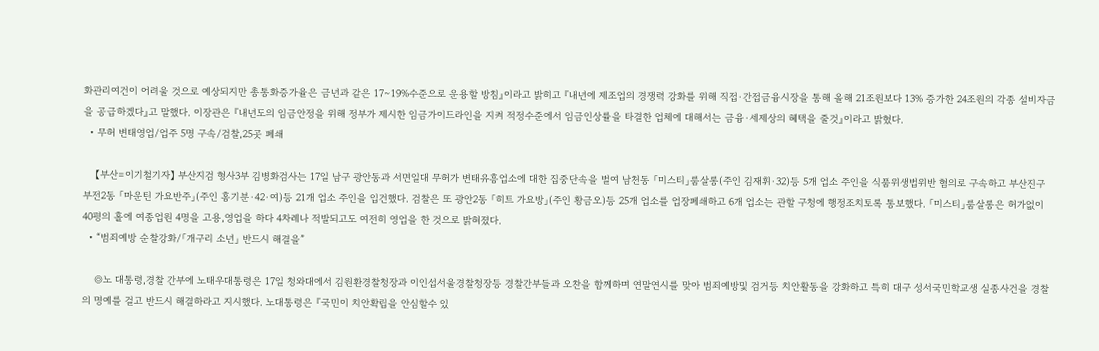화관리여건이 어려울 것으로 예상되지만 총통화증가율은 금년과 같은 17∼19%수준으로 운용할 방침』이라고 밝히고 『내년에 제조업의 경쟁력 강화를 위해 직접·간접금융시장을 통해 올해 21조원보다 13% 증가한 24조원의 각종 설비자금을 공급하겠다』고 말했다. 이장관은 『내년도의 임금안정을 위해 정부가 제시한 임금가이드라인을 지켜 적정수준에서 임금인상률을 타결한 업체에 대해서는 금융·세제상의 혜택을 줄것』이라고 밝혔다.
  • 무허 변태영업/업주 5명 구속/검찰,25곳 폐쇄

    【부산=이기철기자】 부산지검 형사3부 김병화검사는 17일 남구 광안동과 서면일대 무허가 변태유흥업소에 대한 집중단속을 벌여 남천동 「미스티」룸살롱(주인 김재휘·32)등 5개 업소 주인을 식품위생법위반 혐의로 구속하고 부산진구 부전2동 「마운틴 가요반주」(주인 홍기분·42·여)등 21개 업소 주인을 입건했다. 검찰은 또 광안2동 「히트 가요방」(주인 황금오)등 25개 업소를 업장폐쇄하고 6개 업소는 관할 구청에 행정조치토록 통보했다. 「미스티」룸살롱은 허가없이 40평의 홀에 여종업원 4명을 고용,영업을 하다 4차례나 적발되고도 여전히 영업을 한 것으로 밝혀졌다.
  • “범죄예방 순찰강화/「개구리 소년」 반드시 해결을”

    ◎노 대통령,경찰 간부에 노태우대통령은 17일 청와대에서 김원환경찰청장과 이인섭서울경찰청장등 경찰간부들과 오찬을 함께하며 연말연시를 맞아 범죄예방및 검거등 치안활동을 강화하고 특히 대구 성서국민학교생 실종사건을 경찰의 명예를 걸고 반드시 해결하라고 지시했다. 노대통령은 『국민이 치안확립을 안심할수 있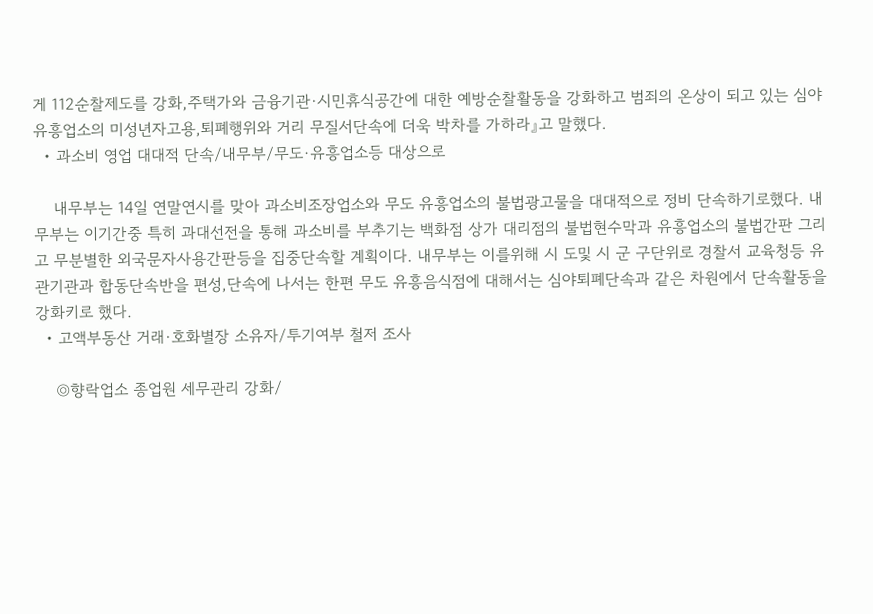게 112순찰제도를 강화,주택가와 금융기관·시민휴식공간에 대한 예방순찰활동을 강화하고 범죄의 온상이 되고 있는 심야유흥업소의 미성년자고용,퇴폐행위와 거리 무질서단속에 더욱 박차를 가하라』고 말했다.
  • 과소비 영업 대대적 단속/내무부/무도·유흥업소등 대상으로

    내무부는 14일 연말연시를 맞아 과소비조장업소와 무도 유흥업소의 불법광고물을 대대적으로 정비 단속하기로했다. 내무부는 이기간중 특히 과대선전을 통해 과소비를 부추기는 백화점 상가 대리점의 불법현수막과 유흥업소의 불법간판 그리고 무분별한 외국문자사용간판등을 집중단속할 계획이다. 내무부는 이를위해 시 도및 시 군 구단위로 경찰서 교육청등 유관기관과 합동단속반을 편성,단속에 나서는 한편 무도 유흥음식점에 대해서는 심야퇴폐단속과 같은 차원에서 단속활동을 강화키로 했다.
  • 고액부동산 거래·호화별장 소유자/투기여부 철저 조사

    ◎향락업소 종업원 세무관리 강화/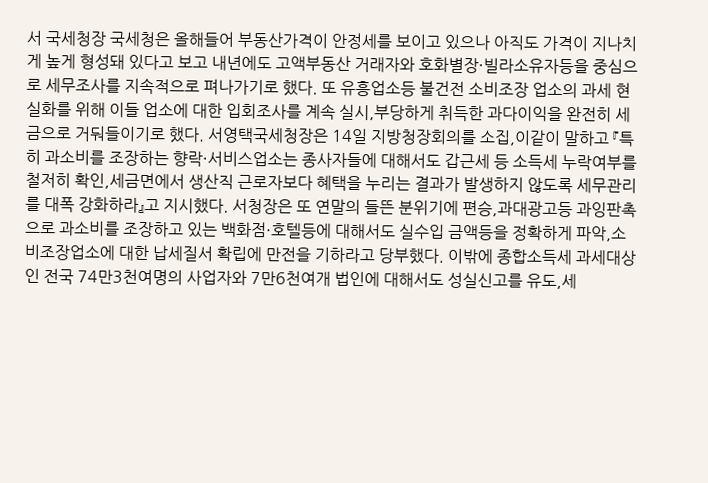서 국세청장 국세청은 올해들어 부동산가격이 안정세를 보이고 있으나 아직도 가격이 지나치게 높게 형성돼 있다고 보고 내년에도 고액부동산 거래자와 호화별장·빌라소유자등을 중심으로 세무조사를 지속적으로 펴나가기로 했다. 또 유흥업소등 불건전 소비조장 업소의 과세 현실화를 위해 이들 업소에 대한 입회조사를 계속 실시,부당하게 취득한 과다이익을 완전히 세금으로 거둬들이기로 했다. 서영택국세청장은 14일 지방청장회의를 소집,이같이 말하고 『특히 과소비를 조장하는 향락·서비스업소는 종사자들에 대해서도 갑근세 등 소득세 누락여부를 철저히 확인,세금면에서 생산직 근로자보다 혜택을 누리는 결과가 발생하지 않도록 세무관리를 대폭 강화하라』고 지시했다. 서청장은 또 연말의 들뜬 분위기에 편승,과대광고등 과잉판촉으로 과소비를 조장하고 있는 백화점·호텔등에 대해서도 실수입 금액등을 정확하게 파악,소비조장업소에 대한 납세질서 확립에 만전을 기하라고 당부했다. 이밖에 종합소득세 과세대상인 전국 74만3천여명의 사업자와 7만6천여개 법인에 대해서도 성실신고를 유도,세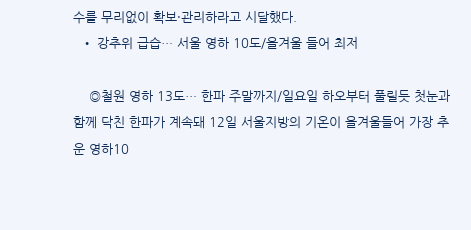수를 무리없이 확보·관리하라고 시달했다.
  • 강추위 급습… 서울 영하 10도/올겨울 들어 최저

    ◎철원 영하 13도… 한파 주말까지/일요일 하오부터 풀릴듯 첫눈과 함께 닥친 한파가 계속돼 12일 서울지방의 기온이 올겨울들어 가장 추운 영하10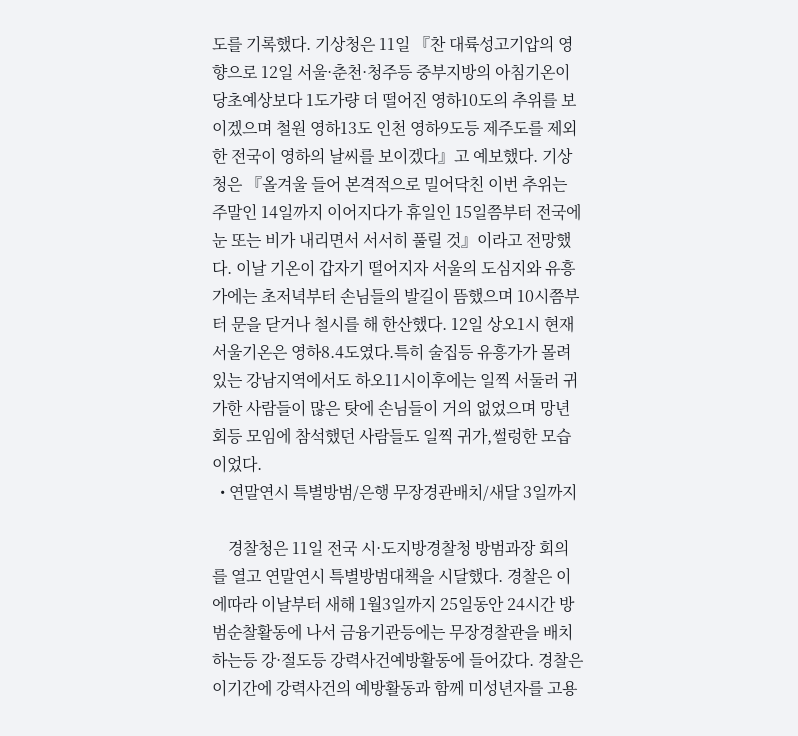도를 기록했다. 기상청은 11일 『찬 대륙성고기압의 영향으로 12일 서울·춘천·청주등 중부지방의 아침기온이 당초예상보다 1도가량 더 떨어진 영하10도의 추위를 보이겠으며 철원 영하13도 인천 영하9도등 제주도를 제외한 전국이 영하의 날씨를 보이겠다』고 예보했다. 기상청은 『올겨울 들어 본격적으로 밀어닥친 이번 추위는 주말인 14일까지 이어지다가 휴일인 15일쯤부터 전국에 눈 또는 비가 내리면서 서서히 풀릴 것』이라고 전망했다. 이날 기온이 갑자기 떨어지자 서울의 도심지와 유흥가에는 초저녁부터 손님들의 발길이 뜸했으며 10시쯤부터 문을 닫거나 철시를 해 한산했다. 12일 상오1시 현재 서울기온은 영하8.4도였다.특히 술집등 유흥가가 몰려 있는 강남지역에서도 하오11시이후에는 일찍 서둘러 귀가한 사람들이 많은 탓에 손님들이 거의 없었으며 망년회등 모임에 참석했던 사람들도 일찍 귀가,썰렁한 모습이었다.
  • 연말연시 특별방범/은행 무장경관배치/새달 3일까지

    경찰청은 11일 전국 시·도지방경찰청 방범과장 회의를 열고 연말연시 특별방범대책을 시달했다. 경찰은 이에따라 이날부터 새해 1월3일까지 25일동안 24시간 방범순찰활동에 나서 금융기관등에는 무장경찰관을 배치하는등 강·절도등 강력사건예방활동에 들어갔다. 경찰은 이기간에 강력사건의 예방활동과 함께 미성년자를 고용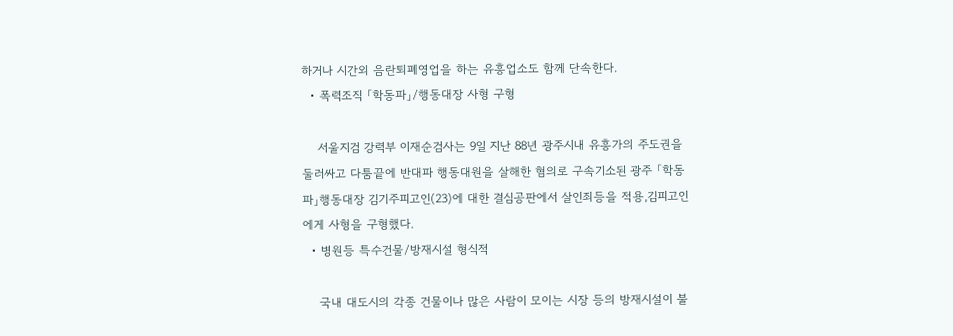하거나 시간외 음란퇴폐영업을 하는 유흥업소도 함께 단속한다.
  • 폭력조직 「학동파」/행동대장 사형 구형

    서울지검 강력부 이재순검사는 9일 지난 88년 광주시내 유흥가의 주도권을 둘러싸고 다툼끝에 반대파 행동대원을 살해한 혐의로 구속기소된 광주 「학동파」행동대장 김기주피고인(23)에 대한 결심공판에서 살인죄등을 적용,김피고인에게 사형을 구형했다.
  • 병원등 특수건물/방재시설 형식적

    국내 대도시의 각종 건물이나 많은 사람이 모이는 시장 등의 방재시설이 불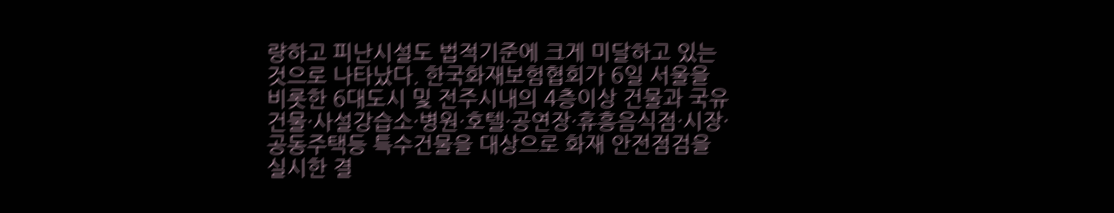량하고 피난시설도 법적기준에 크게 미달하고 있는 것으로 나타났다. 한국화재보험협회가 6일 서울을 비롯한 6대도시 및 전주시내의 4층이상 건물과 국유건물·사설강습소·병원·호텔·공연장·휴흥음식점·시장·공동주택등 특수건물을 대상으로 화재 안전점검을 실시한 결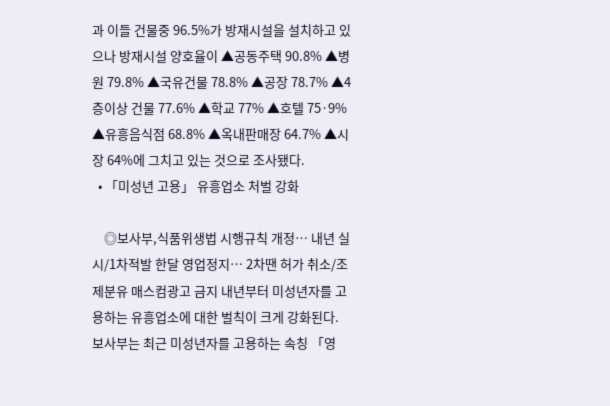과 이들 건물중 96.5%가 방재시설을 설치하고 있으나 방재시설 양호율이 ▲공동주택 90.8% ▲병원 79.8% ▲국유건물 78.8% ▲공장 78.7% ▲4층이상 건물 77.6% ▲학교 77% ▲호텔 75·9% ▲유흥음식점 68.8% ▲옥내판매장 64.7% ▲시장 64%에 그치고 있는 것으로 조사됐다.
  • 「미성년 고용」 유흥업소 처벌 강화

    ◎보사부,식품위생법 시행규칙 개정… 내년 실시/1차적발 한달 영업정지… 2차땐 허가 취소/조제분유 매스컴광고 금지 내년부터 미성년자를 고용하는 유흥업소에 대한 벌칙이 크게 강화된다. 보사부는 최근 미성년자를 고용하는 속칭 「영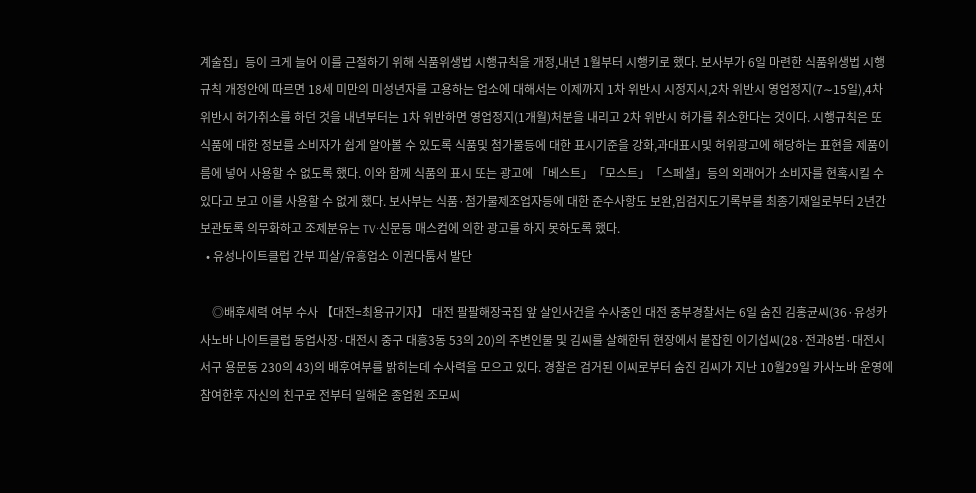계술집」등이 크게 늘어 이를 근절하기 위해 식품위생법 시행규칙을 개정,내년 1월부터 시행키로 했다. 보사부가 6일 마련한 식품위생법 시행규칙 개정안에 따르면 18세 미만의 미성년자를 고용하는 업소에 대해서는 이제까지 1차 위반시 시정지시,2차 위반시 영업정지(7∼15일),4차 위반시 허가취소를 하던 것을 내년부터는 1차 위반하면 영업정지(1개월)처분을 내리고 2차 위반시 허가를 취소한다는 것이다. 시행규칙은 또 식품에 대한 정보를 소비자가 쉽게 알아볼 수 있도록 식품및 첨가물등에 대한 표시기준을 강화,과대표시및 허위광고에 해당하는 표현을 제품이름에 넣어 사용할 수 없도록 했다. 이와 함께 식품의 표시 또는 광고에 「베스트」「모스트」「스페셜」등의 외래어가 소비자를 현혹시킬 수 있다고 보고 이를 사용할 수 없게 했다. 보사부는 식품·첨가물제조업자등에 대한 준수사항도 보완,임검지도기록부를 최종기재일로부터 2년간 보관토록 의무화하고 조제분유는 TV·신문등 매스컴에 의한 광고를 하지 못하도록 했다.
  • 유성나이트클럽 간부 피살/유흥업소 이권다툼서 발단

    ◎배후세력 여부 수사 【대전=최용규기자】 대전 팔팔해장국집 앞 살인사건을 수사중인 대전 중부경찰서는 6일 숨진 김홍균씨(36·유성카사노바 나이트클럽 동업사장·대전시 중구 대흥3동 53의 20)의 주변인물 및 김씨를 살해한뒤 현장에서 붙잡힌 이기섭씨(28·전과8범·대전시 서구 용문동 230의 43)의 배후여부를 밝히는데 수사력을 모으고 있다. 경찰은 검거된 이씨로부터 숨진 김씨가 지난 10월29일 카사노바 운영에 참여한후 자신의 친구로 전부터 일해온 종업원 조모씨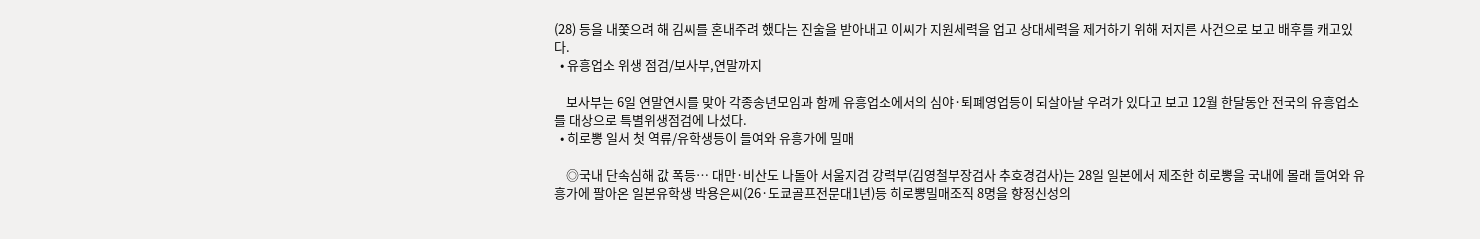(28) 등을 내쫓으려 해 김씨를 혼내주려 했다는 진술을 받아내고 이씨가 지원세력을 업고 상대세력을 제거하기 위해 저지른 사건으로 보고 배후를 캐고있다.
  • 유흥업소 위생 점검/보사부,연말까지

    보사부는 6일 연말연시를 맞아 각종송년모임과 함께 유흥업소에서의 심야·퇴폐영업등이 되살아날 우려가 있다고 보고 12월 한달동안 전국의 유흥업소를 대상으로 특별위생점검에 나섰다.
  • 히로뽕 일서 첫 역류/유학생등이 들여와 유흥가에 밀매

    ◎국내 단속심해 값 폭등… 대만·비산도 나돌아 서울지검 강력부(김영철부장검사 추호경검사)는 28일 일본에서 제조한 히로뽕을 국내에 몰래 들여와 유흥가에 팔아온 일본유학생 박용은씨(26·도쿄골프전문대1년)등 히로뽕밀매조직 8명을 향정신성의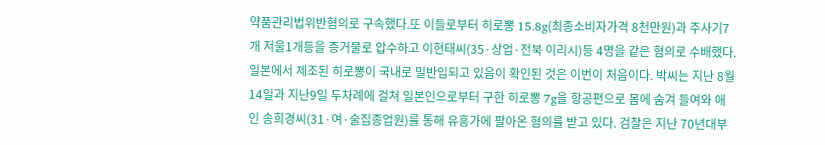약품관리법위반혐의로 구속했다.또 이들로부터 히로뽕 15.8g(최종소비자가격 8천만원)과 주사기7개 저울1개등을 증거물로 압수하고 이현태씨(35·상업·전북 이리시)등 4명을 같은 혐의로 수배했다.일본에서 제조된 히로뽕이 국내로 밀반입되고 있음이 확인된 것은 이번이 처음이다. 박씨는 지난 8월14일과 지난9일 두차례에 걸쳐 일본인으로부터 구한 히로뽕 7g을 항공편으로 몸에 숨겨 들여와 애인 송희경씨(31·여·술집종업원)를 통해 유흥가에 팔아온 혐의를 받고 있다. 검찰은 지난 70년대부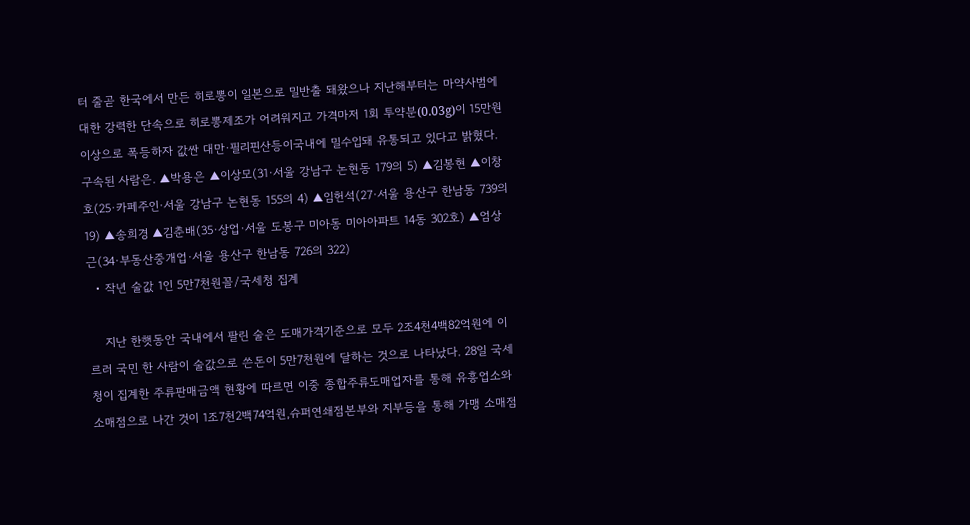터 줄곧 한국에서 만든 히로뽕이 일본으로 밀반출 돼왔으나 지난해부터는 마약사범에 대한 강력한 단속으로 히로뽕제조가 어려워지고 가격마저 1회 투약분(0.03g)이 15만원이상으로 폭등하자 값싼 대만·필리핀산등이국내에 밀수입돼 유통되고 있다고 밝혔다. 구속된 사람은. ▲박용은 ▲이상모(31·서울 강남구 논현동 179의 5) ▲김봉현 ▲이창호(25·카페주인·서울 강남구 논현동 155의 4) ▲임헌석(27·서울 용산구 한남동 739의 19) ▲송희경 ▲김춘배(35·상업·서울 도봉구 미아동 미아아파트 14동 302호) ▲엄상근(34·부동산중개업·서울 용산구 한남동 726의 322)
  • 작년 술값 1인 5만7천원꼴/국세청 집계

    지난 한햇동안 국내에서 팔린 술은 도매가격기준으로 모두 2조4천4백82억원에 이르러 국민 한 사람이 술값으로 쓴돈이 5만7천원에 달하는 것으로 나타났다. 28일 국세청이 집계한 주류판매금액 현황에 따르면 이중 종합주류도매업자를 통해 유흥업소와 소매점으로 나간 것이 1조7천2백74억원,슈퍼연쇄점본부와 지부등을 통해 가맹 소매점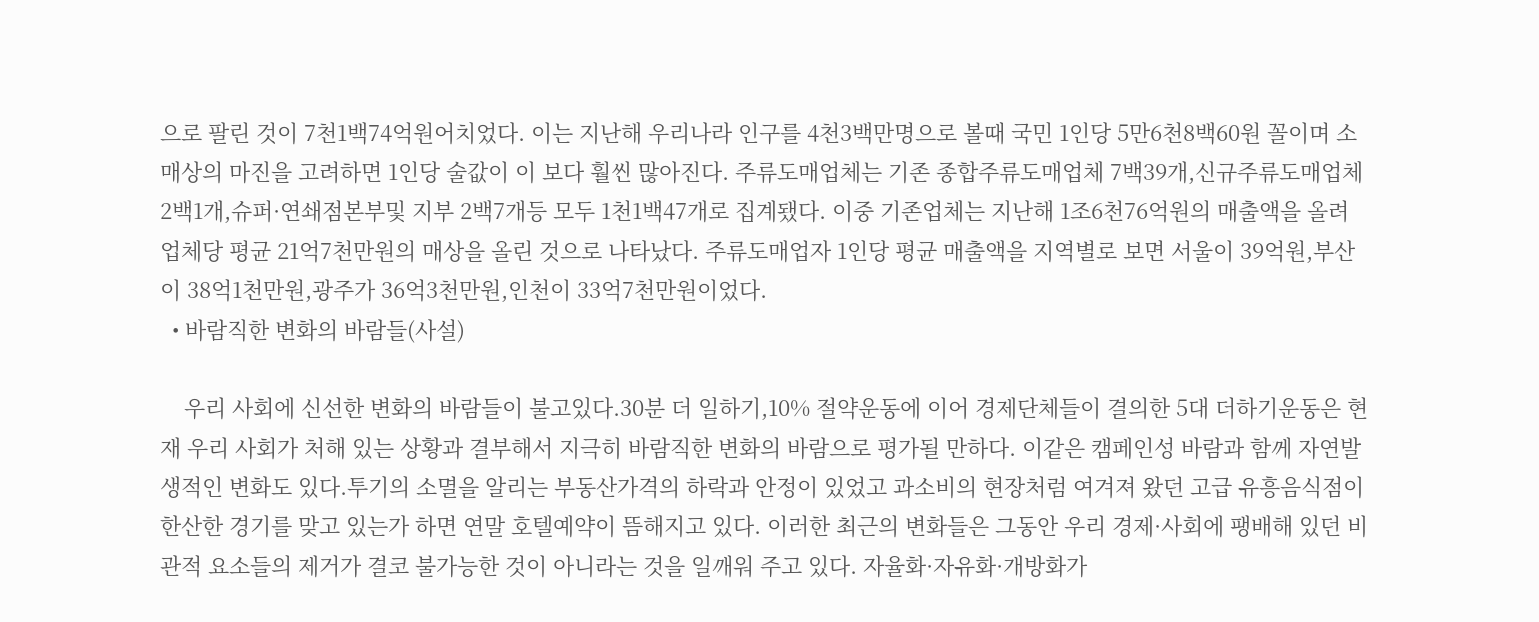으로 팔린 것이 7천1백74억원어치었다. 이는 지난해 우리나라 인구를 4천3백만명으로 볼때 국민 1인당 5만6천8백60원 꼴이며 소매상의 마진을 고려하면 1인당 술값이 이 보다 훨씬 많아진다. 주류도매업체는 기존 종합주류도매업체 7백39개,신규주류도매업체 2백1개,슈퍼·연쇄점본부및 지부 2백7개등 모두 1천1백47개로 집계됐다. 이중 기존업체는 지난해 1조6천76억원의 매출액을 올려 업체당 평균 21억7천만원의 매상을 올린 것으로 나타났다. 주류도매업자 1인당 평균 매출액을 지역별로 보면 서울이 39억원,부산이 38억1천만원,광주가 36억3천만원,인천이 33억7천만원이었다.
  • 바람직한 변화의 바람들(사설)

    우리 사회에 신선한 변화의 바람들이 불고있다.30분 더 일하기,10% 절약운동에 이어 경제단체들이 결의한 5대 더하기운동은 현재 우리 사회가 처해 있는 상황과 결부해서 지극히 바람직한 변화의 바람으로 평가될 만하다. 이같은 캠페인성 바람과 함께 자연발생적인 변화도 있다.투기의 소멸을 알리는 부동산가격의 하락과 안정이 있었고 과소비의 현장처럼 여겨져 왔던 고급 유흥음식점이 한산한 경기를 맞고 있는가 하면 연말 호텔예약이 뜸해지고 있다. 이러한 최근의 변화들은 그동안 우리 경제·사회에 팽배해 있던 비관적 요소들의 제거가 결코 불가능한 것이 아니라는 것을 일깨워 주고 있다. 자율화·자유화·개방화가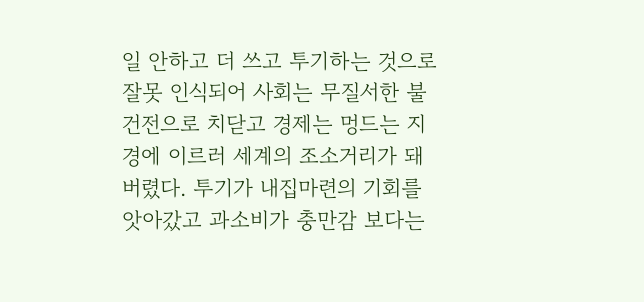일 안하고 더 쓰고 투기하는 것으로 잘못 인식되어 사회는 무질서한 불건전으로 치닫고 경제는 멍드는 지경에 이르러 세계의 조소거리가 돼버렸다. 투기가 내집마련의 기회를 앗아갔고 과소비가 충만감 보다는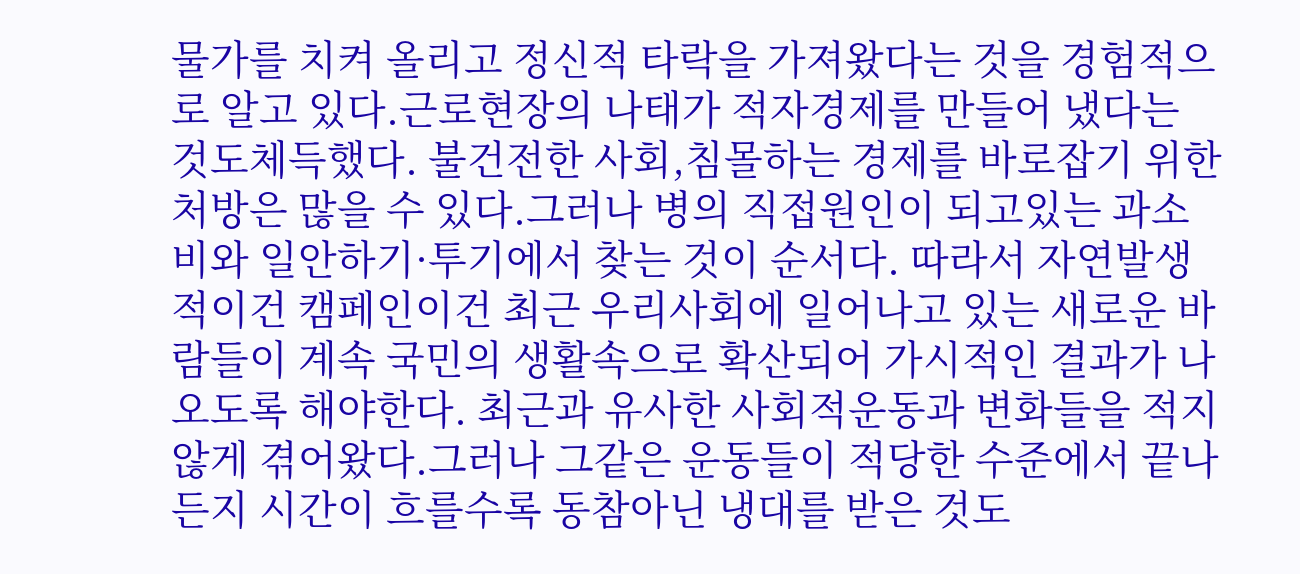물가를 치켜 올리고 정신적 타락을 가져왔다는 것을 경험적으로 알고 있다.근로현장의 나태가 적자경제를 만들어 냈다는 것도체득했다. 불건전한 사회,침몰하는 경제를 바로잡기 위한 처방은 많을 수 있다.그러나 병의 직접원인이 되고있는 과소비와 일안하기·투기에서 찾는 것이 순서다. 따라서 자연발생적이건 캠페인이건 최근 우리사회에 일어나고 있는 새로운 바람들이 계속 국민의 생활속으로 확산되어 가시적인 결과가 나오도록 해야한다. 최근과 유사한 사회적운동과 변화들을 적지않게 겪어왔다.그러나 그같은 운동들이 적당한 수준에서 끝나든지 시간이 흐를수록 동참아닌 냉대를 받은 것도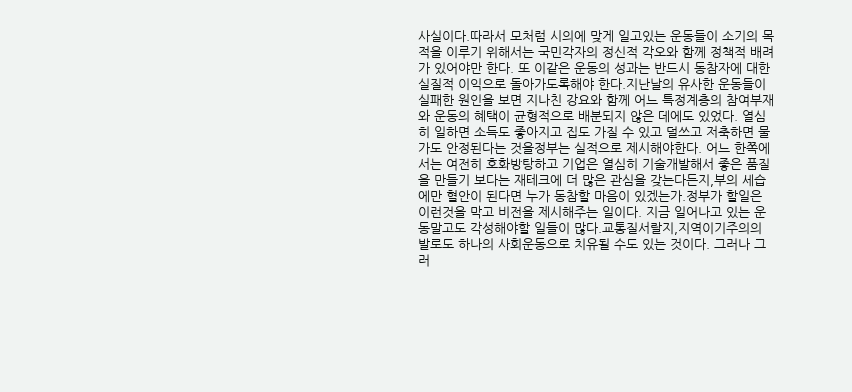사실이다.따라서 모처럼 시의에 맞게 일고있는 운동들이 소기의 목적을 이루기 위해서는 국민각자의 정신적 각오와 함께 정책적 배려가 있어야만 한다. 또 이같은 운동의 성과는 반드시 동참자에 대한 실질적 이익으로 돌아가도록해야 한다.지난날의 유사한 운동들이 실패한 원인을 보면 지나친 강요와 함께 어느 특정계층의 참여부재와 운동의 혜택이 균형적으로 배분되지 않은 데에도 있었다. 열심히 일하면 소득도 좋아지고 집도 가질 수 있고 덜쓰고 저축하면 물가도 안정된다는 것을정부는 실적으로 제시해야한다. 어느 한쪽에서는 여전히 호화방탕하고 기업은 열심히 기술개발해서 좋은 품질을 만들기 보다는 재테크에 더 많은 관심을 갖는다든지,부의 세습에만 혈안이 된다면 누가 동참할 마음이 있겠는가.정부가 할일은 이런것을 막고 비전을 제시해주는 일이다. 지금 일어나고 있는 운동말고도 각성해야할 일들이 많다.교통질서랄지,지역이기주의의 발로도 하나의 사회운동으로 치유될 수도 있는 것이다. 그러나 그러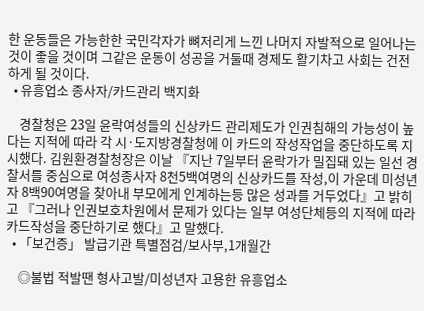한 운동들은 가능한한 국민각자가 뼈저리게 느낀 나머지 자발적으로 일어나는 것이 좋을 것이며 그같은 운동이 성공을 거둘때 경제도 활기차고 사회는 건전하게 될 것이다.
  • 유흥업소 종사자/카드관리 백지화

    경찰청은 23일 윤락여성들의 신상카드 관리제도가 인권침해의 가능성이 높다는 지적에 따라 각 시·도지방경찰청에 이 카드의 작성작업을 중단하도록 지시했다. 김원환경찰청장은 이날 『지난 7일부터 윤락가가 밀집돼 있는 일선 경찰서를 중심으로 여성종사자 8천5백여명의 신상카드를 작성,이 가운데 미성년자 8백90여명을 찾아내 부모에게 인계하는등 많은 성과를 거두었다』고 밝히고 『그러나 인권보호차원에서 문제가 있다는 일부 여성단체등의 지적에 따라 카드작성을 중단하기로 했다』고 말했다.
  • 「보건증」 발급기관 특별점검/보사부,1개월간

    ◎불법 적발땐 형사고발/미성년자 고용한 유흥업소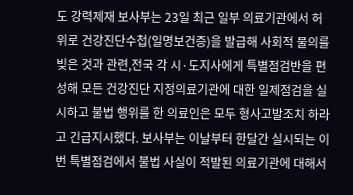도 강력제재 보사부는 23일 최근 일부 의료기관에서 허위로 건강진단수첩(일명보건증)을 발급해 사회적 물의를 빚은 것과 관련,전국 각 시·도지사에게 특별점검반을 편성해 모든 건강진단 지정의료기관에 대한 일제점검을 실시하고 불법 행위를 한 의료인은 모두 형사고발조치 하라고 긴급지시했다. 보사부는 이날부터 한달간 실시되는 이번 특별점검에서 불법 사실이 적발된 의료기관에 대해서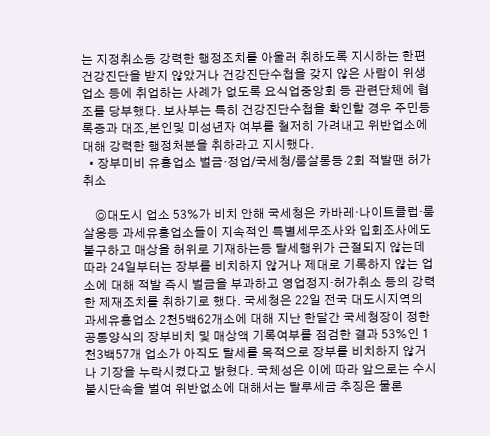는 지정취소등 강력한 행정조치를 아울러 취하도록 지시하는 한편 건강진단을 받지 않았거나 건강진단수첩을 갖지 않은 사람이 위생업소 등에 취업하는 사례가 없도록 요식업중앙회 등 관련단체에 협조를 당부했다. 보사부는 특히 건강진단수첩을 확인할 경우 주민등록증과 대조,본인및 미성년자 여부를 철저히 가려내고 위반업소에 대해 강력한 행정처분을 취하라고 지시했다.
  • 장부미비 유흥업소 벌금·정업/국세청/룸살롱등 2회 적발땐 허가취소

    ◎대도시 업소 53%가 비치 안해 국세청은 카바레·나이트클럽·룸살옹등 과세유흥업소들이 지속적인 특별세무조사와 입회조사에도 불구하고 매상을 허위로 기재하는등 탈세행위가 근절되지 않는데 따라 24일부터는 장부를 비치하지 않거나 제대로 기록하지 않는 업소에 대해 적발 즉시 벌금을 부과하고 영업정지·허가취소 등의 강력한 제재조치를 취하기로 했다. 국세청은 22일 전국 대도시지역의 과세유흥업소 2천5백62개소에 대해 지난 한달간 국세청장이 정한 공통양식의 장부비치 및 매상액 기록여부를 점검한 결과 53%인 1천3백57개 업소가 아직도 탈세를 목적으로 장부를 비치하지 않거나 기장을 누락시켰다고 밝혔다. 국체성은 이에 따라 앞으로는 수시 불시단속을 벌여 위반없소에 대해서는 탈루세금 추징은 물론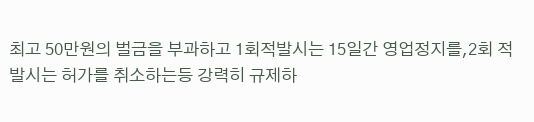최고 50만원의 벌금을 부과하고 1회적발시는 15일간 영업정지를,2회 적발시는 허가를 취소하는등 강력히 규제하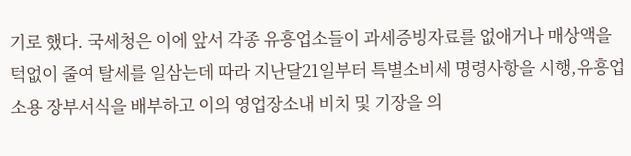기로 했다. 국세청은 이에 앞서 각종 유흥업소들이 과세증빙자료를 없애거나 매상액을 턱없이 줄여 탈세를 일삼는데 따라 지난달21일부터 특별소비세 명령사항을 시행,유흥업소용 장부서식을 배부하고 이의 영업장소내 비치 및 기장을 의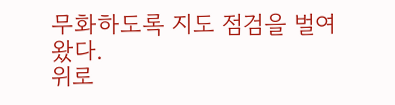무화하도록 지도 점검을 벌여왔다.
위로